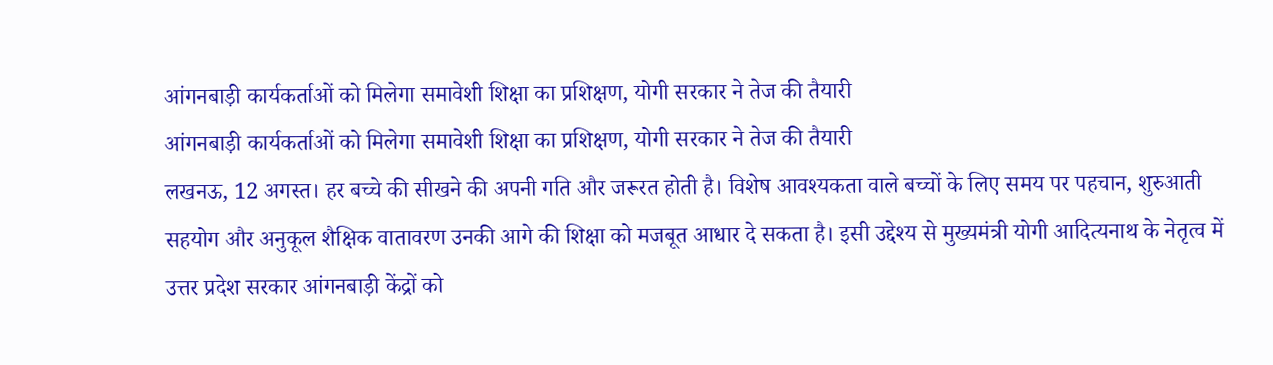आंगनबाड़ी कार्यकर्ताओं को मिलेगा समावेशी शिक्षा का प्रशिक्षण, योगी सरकार ने तेज की तैयारी
आंगनबाड़ी कार्यकर्ताओं को मिलेगा समावेशी शिक्षा का प्रशिक्षण, योगी सरकार ने तेज की तैयारी
लखनऊ, 12 अगस्त। हर बच्चे की सीखने की अपनी गति और जरूरत होती है। विशेष आवश्यकता वाले बच्चों के लिए समय पर पहचान, शुरुआती सहयोग और अनुकूल शैक्षिक वातावरण उनकी आगे की शिक्षा को मजबूत आधार दे सकता है। इसी उद्देश्य से मुख्यमंत्री योगी आदित्यनाथ के नेतृत्व में उत्तर प्रदेश सरकार आंगनबाड़ी केंद्रों को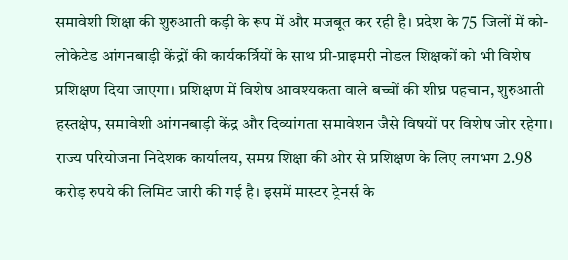समावेशी शिक्षा की शुरुआती कड़ी के रूप में और मजबूत कर रही है। प्रदेश के 75 जिलों में को-लोकेटेड आंगनबाड़ी केंद्रों की कार्यकर्त्रियों के साथ प्री-प्राइमरी नोडल शिक्षकों को भी विशेष प्रशिक्षण दिया जाएगा। प्रशिक्षण में विशेष आवश्यकता वाले बच्चों की शीघ्र पहचान, शुरुआती हस्तक्षेप, समावेशी आंगनबाड़ी केंद्र और दिव्यांगता समावेशन जैसे विषयों पर विशेष जोर रहेगा।
राज्य परियोजना निदेशक कार्यालय, समग्र शिक्षा की ओर से प्रशिक्षण के लिए लगभग 2.98 करोड़ रुपये की लिमिट जारी की गई है। इसमें मास्टर ट्रेनर्स के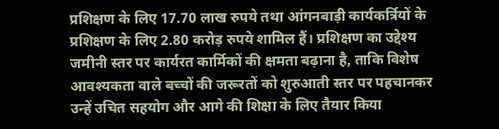प्रशिक्षण के लिए 17.70 लाख रुपये तथा आंगनबाड़ी कार्यकर्त्रियों के प्रशिक्षण के लिए 2.80 करोड़ रुपये शामिल हैं। प्रशिक्षण का उद्देश्य जमीनी स्तर पर कार्यरत कार्मिकों की क्षमता बढ़ाना है, ताकि विशेष आवश्यकता वाले बच्चों की जरूरतों को शुरुआती स्तर पर पहचानकर उन्हें उचित सहयोग और आगे की शिक्षा के लिए तैयार किया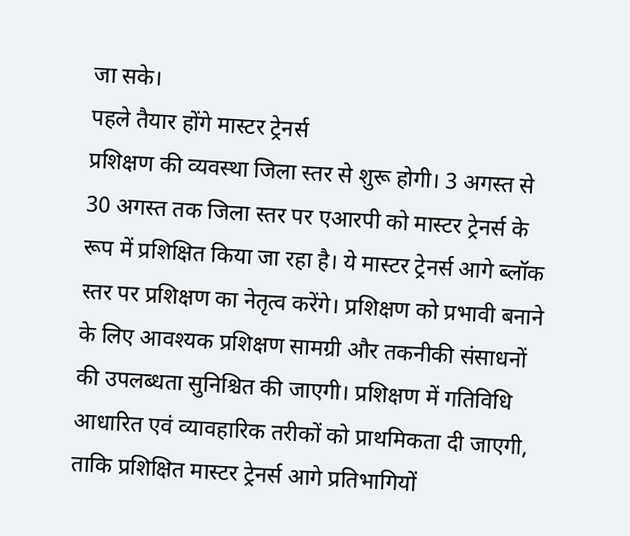जा सके।
पहले तैयार होंगे मास्टर ट्रेनर्स
प्रशिक्षण की व्यवस्था जिला स्तर से शुरू होगी। 3 अगस्त से 30 अगस्त तक जिला स्तर पर एआरपी को मास्टर ट्रेनर्स के रूप में प्रशिक्षित किया जा रहा है। ये मास्टर ट्रेनर्स आगे ब्लॉक स्तर पर प्रशिक्षण का नेतृत्व करेंगे। प्रशिक्षण को प्रभावी बनाने के लिए आवश्यक प्रशिक्षण सामग्री और तकनीकी संसाधनों की उपलब्धता सुनिश्चित की जाएगी। प्रशिक्षण में गतिविधि आधारित एवं व्यावहारिक तरीकों को प्राथमिकता दी जाएगी, ताकि प्रशिक्षित मास्टर ट्रेनर्स आगे प्रतिभागियों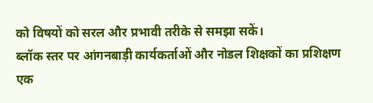को विषयों को सरल और प्रभावी तरीके से समझा सकें।
ब्लॉक स्तर पर आंगनबाड़ी कार्यकर्ताओं और नोडल शिक्षकों का प्रशिक्षण
एक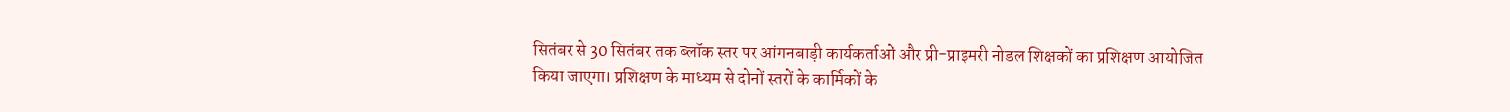सितंबर से 30 सितंबर तक ब्लॉक स्तर पर आंगनबाड़ी कार्यकर्ताओं और प्री-प्राइमरी नोडल शिक्षकों का प्रशिक्षण आयोजित किया जाएगा। प्रशिक्षण के माध्यम से दोनों स्तरों के कार्मिकों के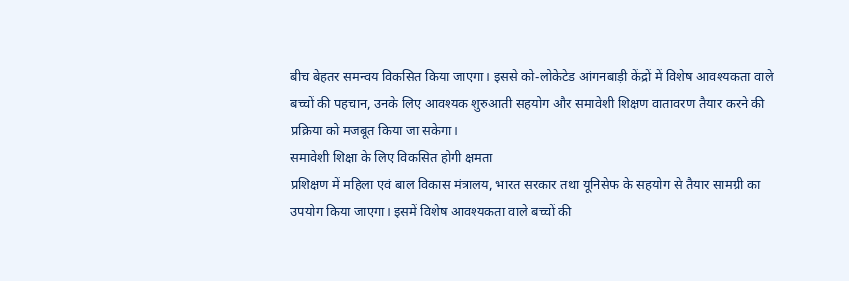बीच बेहतर समन्वय विकसित किया जाएगा। इससे को-लोकेटेड आंगनबाड़ी केंद्रों में विशेष आवश्यकता वाले बच्चों की पहचान, उनके लिए आवश्यक शुरुआती सहयोग और समावेशी शिक्षण वातावरण तैयार करने की प्रक्रिया को मजबूत किया जा सकेगा।
समावेशी शिक्षा के लिए विकसित होगी क्षमता
प्रशिक्षण में महिला एवं बाल विकास मंत्रालय, भारत सरकार तथा यूनिसेफ के सहयोग से तैयार सामग्री का उपयोग किया जाएगा। इसमें विशेष आवश्यकता वाले बच्चों की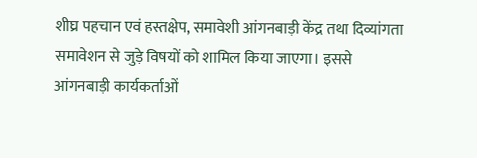शीघ्र पहचान एवं हस्तक्षेप, समावेशी आंगनबाड़ी केंद्र तथा दिव्यांगता समावेशन से जुड़े विषयों को शामिल किया जाएगा। इससे आंगनबाड़ी कार्यकर्ताओं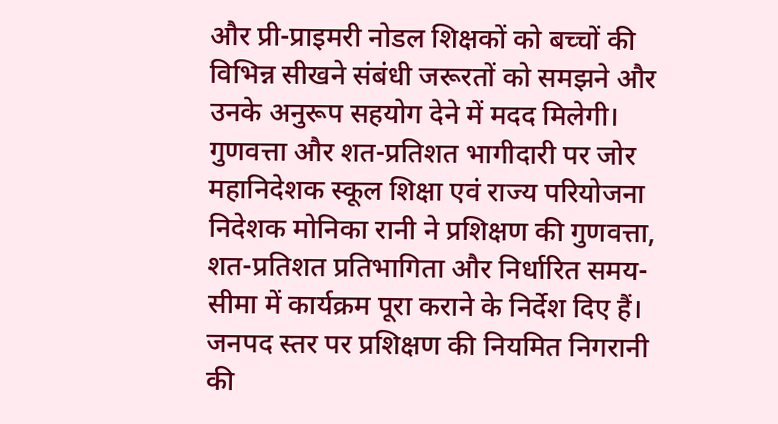और प्री-प्राइमरी नोडल शिक्षकों को बच्चों की विभिन्न सीखने संबंधी जरूरतों को समझने और उनके अनुरूप सहयोग देने में मदद मिलेगी।
गुणवत्ता और शत-प्रतिशत भागीदारी पर जोर
महानिदेशक स्कूल शिक्षा एवं राज्य परियोजना निदेशक मोनिका रानी ने प्रशिक्षण की गुणवत्ता, शत-प्रतिशत प्रतिभागिता और निर्धारित समय-सीमा में कार्यक्रम पूरा कराने के निर्देश दिए हैं। जनपद स्तर पर प्रशिक्षण की नियमित निगरानी की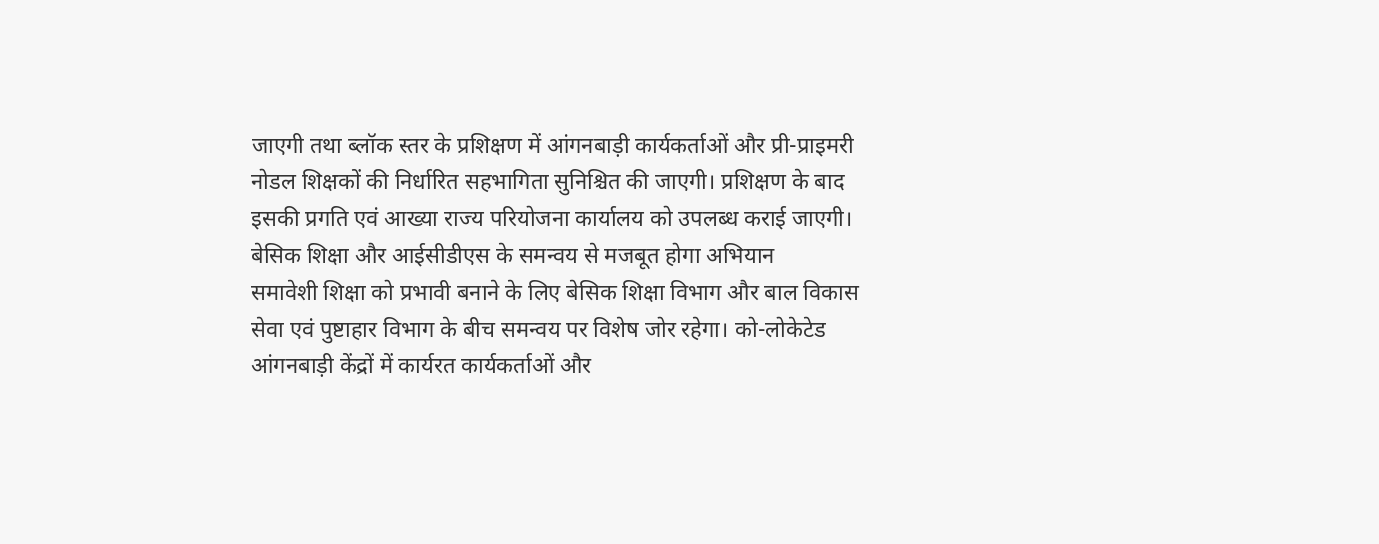जाएगी तथा ब्लॉक स्तर के प्रशिक्षण में आंगनबाड़ी कार्यकर्ताओं और प्री-प्राइमरी नोडल शिक्षकों की निर्धारित सहभागिता सुनिश्चित की जाएगी। प्रशिक्षण के बाद इसकी प्रगति एवं आख्या राज्य परियोजना कार्यालय को उपलब्ध कराई जाएगी।
बेसिक शिक्षा और आईसीडीएस के समन्वय से मजबूत होगा अभियान
समावेशी शिक्षा को प्रभावी बनाने के लिए बेसिक शिक्षा विभाग और बाल विकास सेवा एवं पुष्टाहार विभाग के बीच समन्वय पर विशेष जोर रहेगा। को-लोकेटेड आंगनबाड़ी केंद्रों में कार्यरत कार्यकर्ताओं और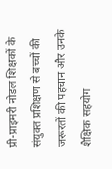प्री-प्राइमरी नोडल शिक्षकों के संयुक्त प्रशिक्षण से बच्चों की जरूरतों की पहचान और उनके शैक्षिक सहयोग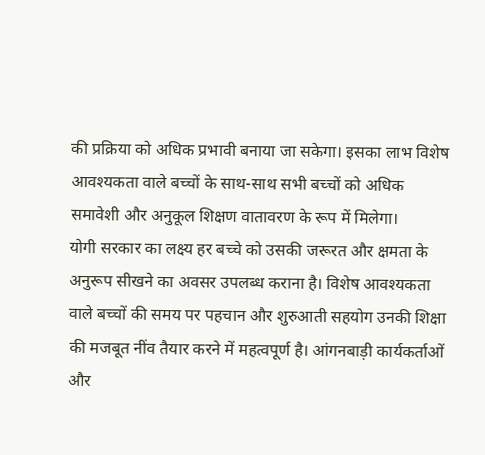की प्रक्रिया को अधिक प्रभावी बनाया जा सकेगा। इसका लाभ विशेष आवश्यकता वाले बच्चों के साथ-साथ सभी बच्चों को अधिक समावेशी और अनुकूल शिक्षण वातावरण के रूप में मिलेगा।
योगी सरकार का लक्ष्य हर बच्चे को उसकी जरूरत और क्षमता के अनुरूप सीखने का अवसर उपलब्ध कराना है। विशेष आवश्यकता वाले बच्चों की समय पर पहचान और शुरुआती सहयोग उनकी शिक्षा की मजबूत नींव तैयार करने में महत्वपूर्ण है। आंगनबाड़ी कार्यकर्ताओं और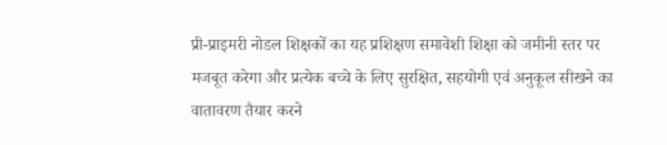प्री-प्राइमरी नोडल शिक्षकों का यह प्रशिक्षण समावेशी शिक्षा को जमीनी स्तर पर मजबूत करेगा और प्रत्येक बच्चे के लिए सुरक्षित, सहयोगी एवं अनुकूल सीखने का वातावरण तैयार करने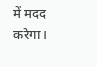में मदद करेगा।